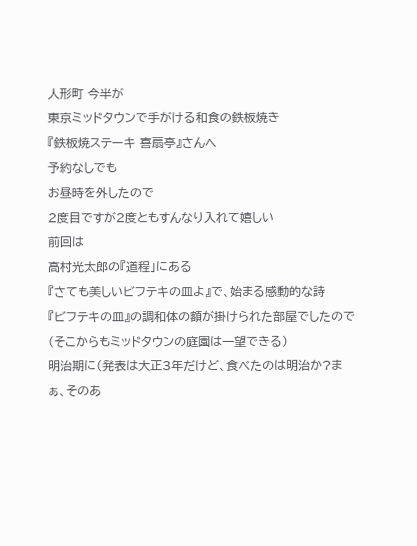人形町 今半が
東京ミッドタウンで手がける和食の鉄板焼き
『鉄板焼ステーキ 喜扇亭』さんへ
予約なしでも
お昼時を外したので
2度目ですが2度ともすんなり入れて嬉しい
前回は
高村光太郎の『道程」にある
『さても美しいビフテキの皿よ』で、始まる感動的な詩
『ビフテキの皿』の調和体の額が掛けられた部屋でしたので
(そこからもミッドタウンの庭園は一望できる)
明治期に(発表は大正3年だけど、食べたのは明治か?まぁ、そのあ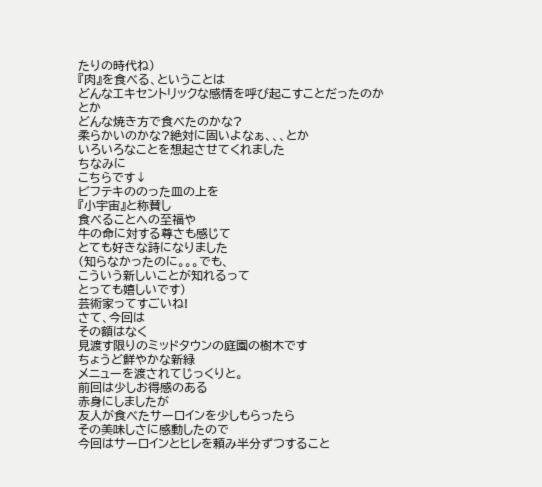たりの時代ね)
『肉』を食べる、ということは
どんなエキセントリックな感情を呼び起こすことだったのかとか
どんな焼き方で食べたのかな?
柔らかいのかな?絶対に固いよなぁ、、、とか
いろいろなことを想起させてくれました
ちなみに
こちらです↓
ビフテキののった皿の上を
『小宇宙』と称賛し
食べることへの至福や
牛の命に対する尊さも感じて
とても好きな詩になりました
(知らなかったのに。。。でも、
こういう新しいことが知れるって
とっても嬉しいです)
芸術家ってすごいね!
さて、今回は
その額はなく
見渡す限りのミッドタウンの庭園の樹木です
ちょうど鮮やかな新緑
メニューを渡されてじっくりと。
前回は少しお得感のある
赤身にしましたが
友人が食べたサーロインを少しもらったら
その美味しさに感動したので
今回はサーロインとヒレを頼み半分ずつすること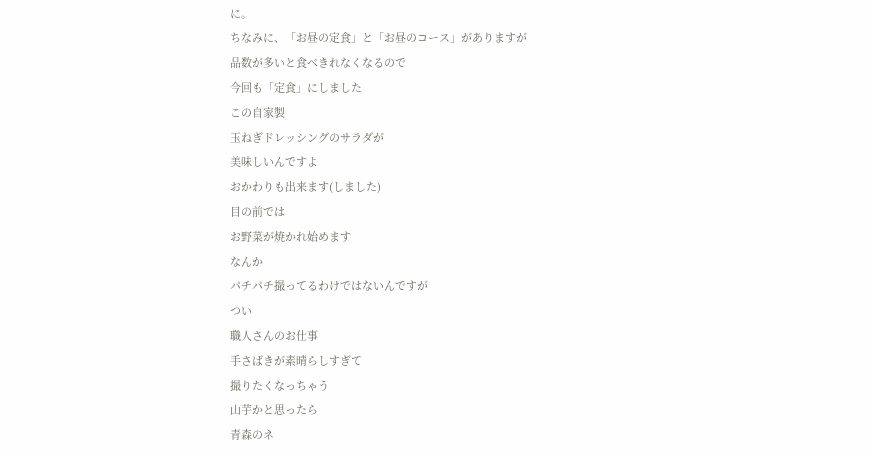に。
ちなみに、「お昼の定食」と「お昼のコース」がありますが
品数が多いと食べきれなくなるので
今回も「定食」にしました
この自家製
玉ねぎドレッシングのサラダが
美味しいんですよ
おかわりも出来ます(しました)
目の前では
お野菜が焼かれ始めます
なんか
パチパチ撮ってるわけではないんですが
つい
職人さんのお仕事
手さばきが素晴らしすぎて
撮りたくなっちゃう
山芋かと思ったら
青森のネ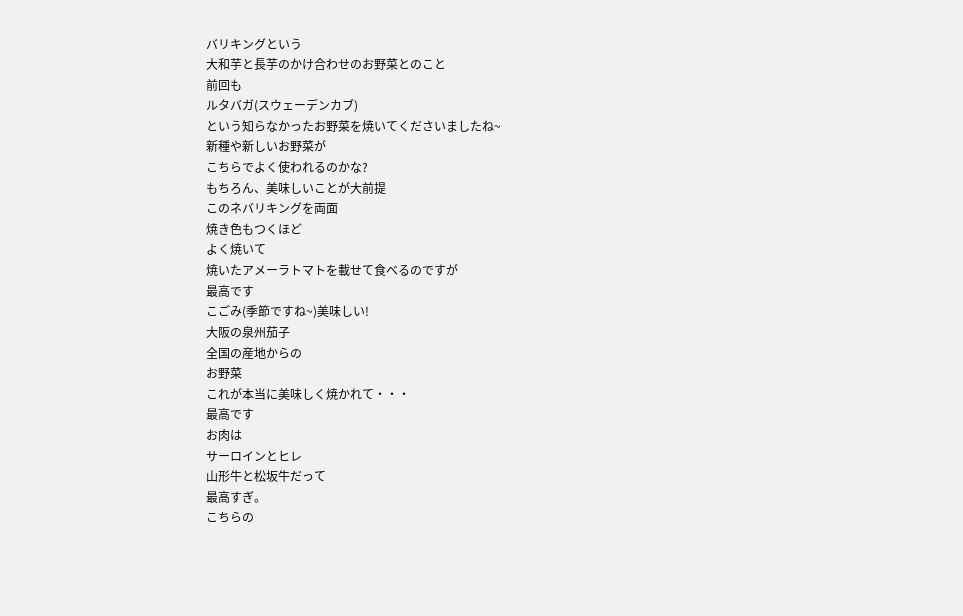バリキングという
大和芋と長芋のかけ合わせのお野菜とのこと
前回も
ルタバガ(スウェーデンカブ)
という知らなかったお野菜を焼いてくださいましたね~
新種や新しいお野菜が
こちらでよく使われるのかな?
もちろん、美味しいことが大前提
このネバリキングを両面
焼き色もつくほど
よく焼いて
焼いたアメーラトマトを載せて食べるのですが
最高です
こごみ(季節ですね~)美味しい!
大阪の泉州茄子
全国の産地からの
お野菜
これが本当に美味しく焼かれて・・・
最高です
お肉は
サーロインとヒレ
山形牛と松坂牛だって
最高すぎ。
こちらの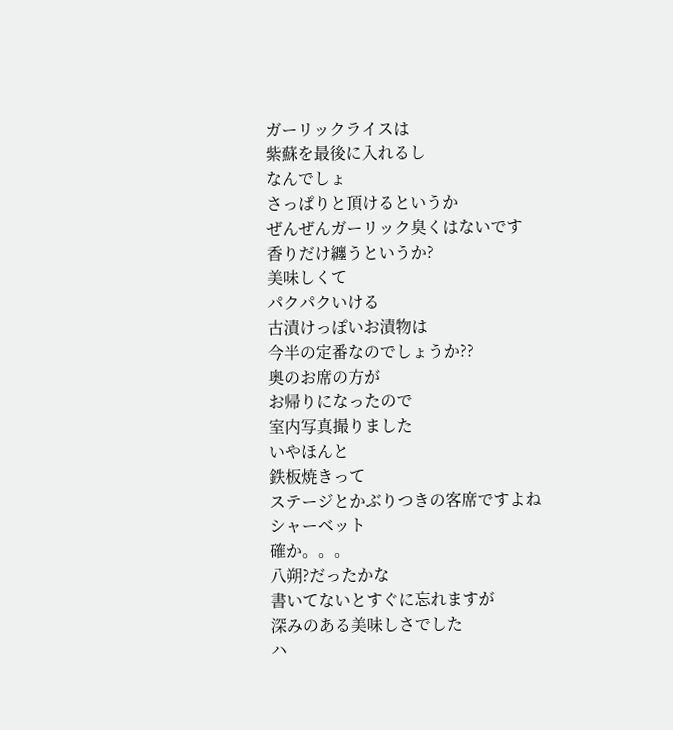ガーリックライスは
紫蘇を最後に入れるし
なんでしょ
さっぱりと頂けるというか
ぜんぜんガーリック臭くはないです
香りだけ纏うというか?
美味しくて
パクパクいける
古漬けっぽいお漬物は
今半の定番なのでしょうか??
奥のお席の方が
お帰りになったので
室内写真撮りました
いやほんと
鉄板焼きって
ステージとかぶりつきの客席ですよね
シャーベット
確か。。。
八朔?だったかな
書いてないとすぐに忘れますが
深みのある美味しさでした
ハ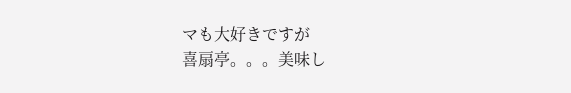マも大好きですが
喜扇亭。。。美味し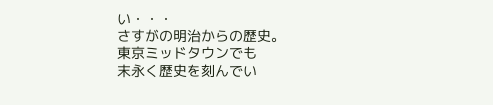い・・・
さすがの明治からの歴史。
東京ミッドタウンでも
末永く歴史を刻んでい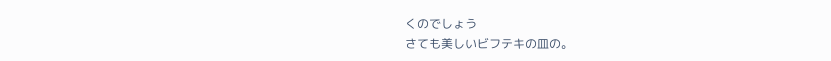くのでしょう
さても美しいビフテキの皿の。